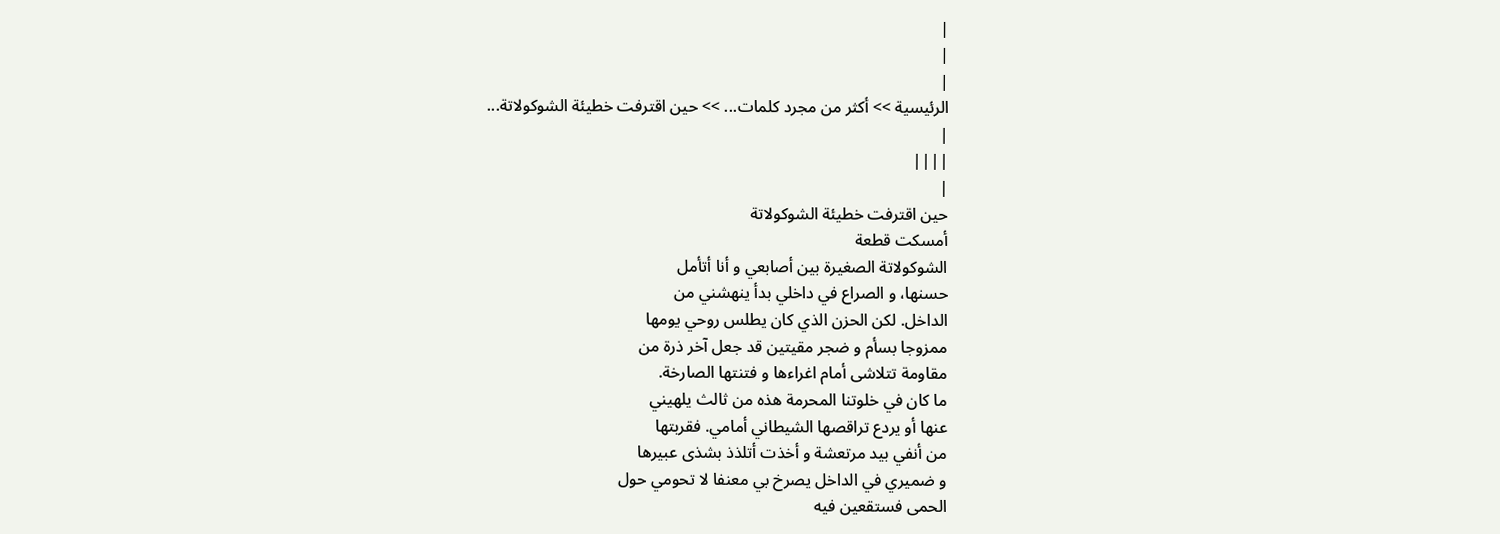|
|
|
الرئيسية >> أكثر من مجرد كلمات... >> حين اقترفت خطيئة الشوكولاتة...
|
||||
|
حين اقترفت خطيئة الشوكولاتة
أمسكت قطعة
الشوكولاتة الصغيرة بين أصابعي و أنا أتأمل
حسنها، و الصراع في داخلي بدأ ينهشني من
الداخل. لكن الحزن الذي كان يطلس روحي يومها
ممزوجا بسأم و ضجر مقيتين قد جعل آخر ذرة من
مقاومة تتلاشى أمام اغراءها و فتنتها الصارخة.
ما كان في خلوتنا المحرمة هذه من ثالث يلهيني
عنها أو يردع تراقصها الشيطاني أمامي. فقربتها
من أنفي بيد مرتعشة و أخذت أتلذذ بشذى عبيرها
و ضميري في الداخل يصرخ بي معنفا لا تحومي حول
الحمى فستقعين فيه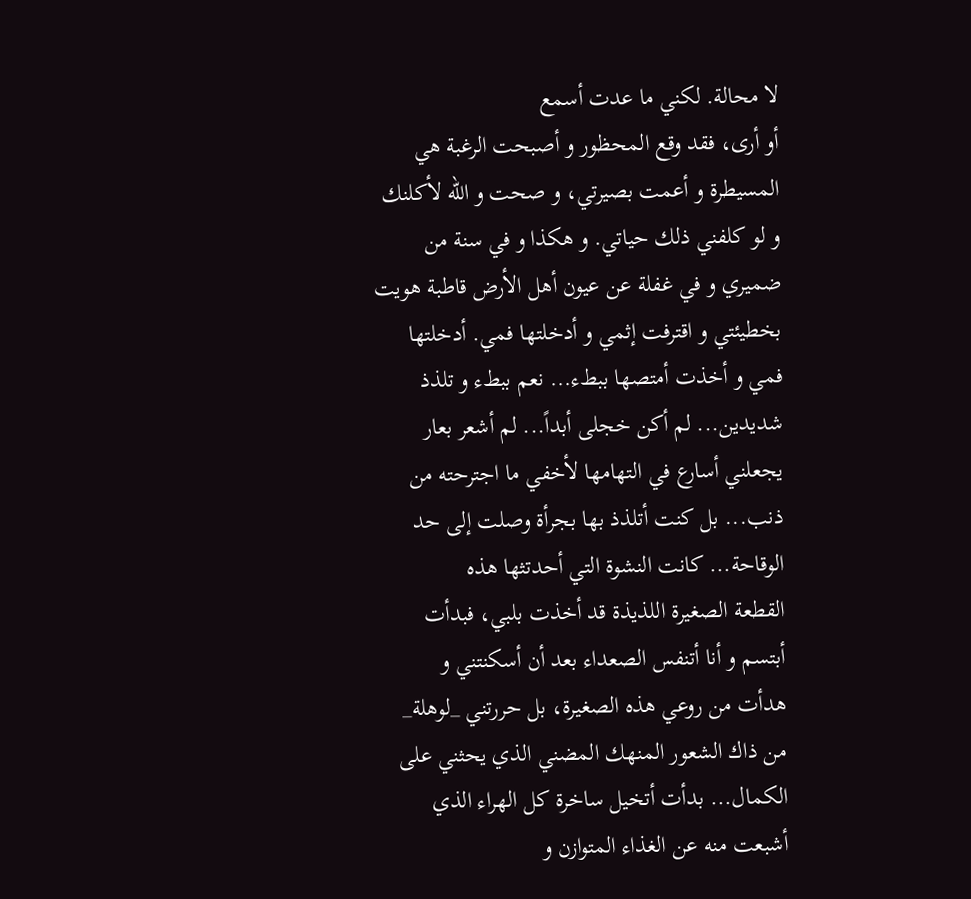لا محالة. لكني ما عدت أسمع
أو أرى، فقد وقع المحظور و أصبحت الرغبة هي
المسيطرة و أعمت بصيرتي، و صحت و الله لأكلنك
و لو كلفني ذلك حياتي. و هكذا و في سنة من
ضميري و في غفلة عن عيون أهل الأرض قاطبة هويت
بخطيئتي و اقترفت إثمي و أدخلتها فمي. أدخلتها
فمي و أخذت أمتصها ببطء... نعم ببطء و تلذذ
شديدين... لم أكن خجلى أبداً... لم أشعر بعار
يجعلني أسارع في التهامها لأخفي ما اجترحته من
ذنب... بل كنت أتلذذ بها بجرأة وصلت إلى حد
الوقاحة... كانت النشوة التي أحدتثها هذه
القطعة الصغيرة اللذيذة قد أخذت بلبي، فبدأت
أبتسم و أنا أتنفس الصعداء بعد أن أسكنتني و
هدأت من روعي هذه الصغيرة، بل حررتني _لوهلة_
من ذاك الشعور المنهك المضني الذي يحثني على
الكمال... بدأت أتخيل ساخرة كل الهراء الذي
أشبعت منه عن الغذاء المتوازن و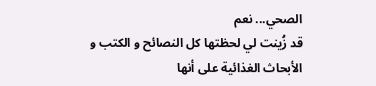الصحي... نعم
قد زُينت لي لحظتها كل النصائح و الكتب و
الأبحاث الغذائية على أنها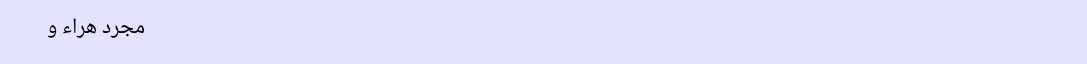مجرد هراء و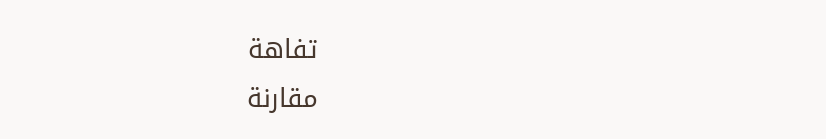تفاهة
مقارنة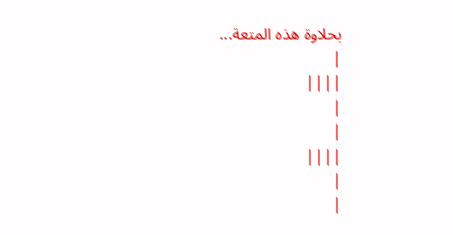بحلاوة هذه المتعة...
|
||||
|
|
||||
|
|